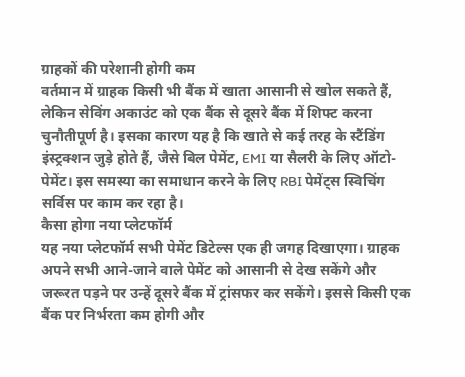ग्राहकों की परेशानी होगी कम
वर्तमान में ग्राहक किसी भी बैंक में खाता आसानी से खोल सकते हैं, लेकिन सेविंग अकाउंट को एक बैंक से दूसरे बैंक में शिफ्ट करना चुनौतीपूर्ण है। इसका कारण यह है कि खाते से कई तरह के स्टैंडिंग इंस्ट्रक्शन जुड़े होते हैं, जैसे बिल पेमेंट, EMI या सैलरी के लिए ऑटो-पेमेंट। इस समस्या का समाधान करने के लिए RBI पेमेंट्स स्विचिंग सर्विस पर काम कर रहा है।
कैसा होगा नया प्लेटफॉर्म
यह नया प्लेटफॉर्म सभी पेमेंट डिटेल्स एक ही जगह दिखाएगा। ग्राहक अपने सभी आने-जाने वाले पेमेंट को आसानी से देख सकेंगे और जरूरत पड़ने पर उन्हें दूसरे बैंक में ट्रांसफर कर सकेंगे। इससे किसी एक बैंक पर निर्भरता कम होगी और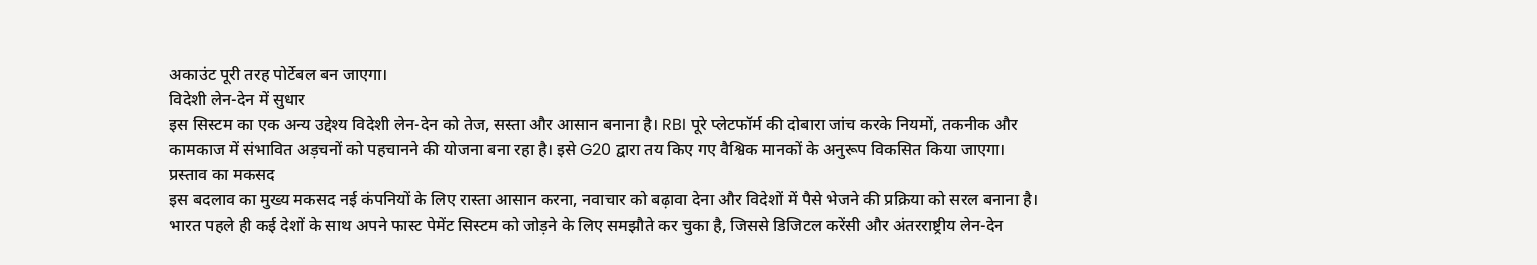अकाउंट पूरी तरह पोर्टेबल बन जाएगा।
विदेशी लेन-देन में सुधार
इस सिस्टम का एक अन्य उद्देश्य विदेशी लेन-देन को तेज, सस्ता और आसान बनाना है। RBI पूरे प्लेटफॉर्म की दोबारा जांच करके नियमों, तकनीक और कामकाज में संभावित अड़चनों को पहचानने की योजना बना रहा है। इसे G20 द्वारा तय किए गए वैश्विक मानकों के अनुरूप विकसित किया जाएगा।
प्रस्ताव का मकसद
इस बदलाव का मुख्य मकसद नई कंपनियों के लिए रास्ता आसान करना, नवाचार को बढ़ावा देना और विदेशों में पैसे भेजने की प्रक्रिया को सरल बनाना है। भारत पहले ही कई देशों के साथ अपने फास्ट पेमेंट सिस्टम को जोड़ने के लिए समझौते कर चुका है, जिससे डिजिटल करेंसी और अंतरराष्ट्रीय लेन-देन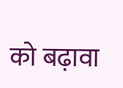को बढ़ावा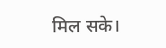मिल सके।